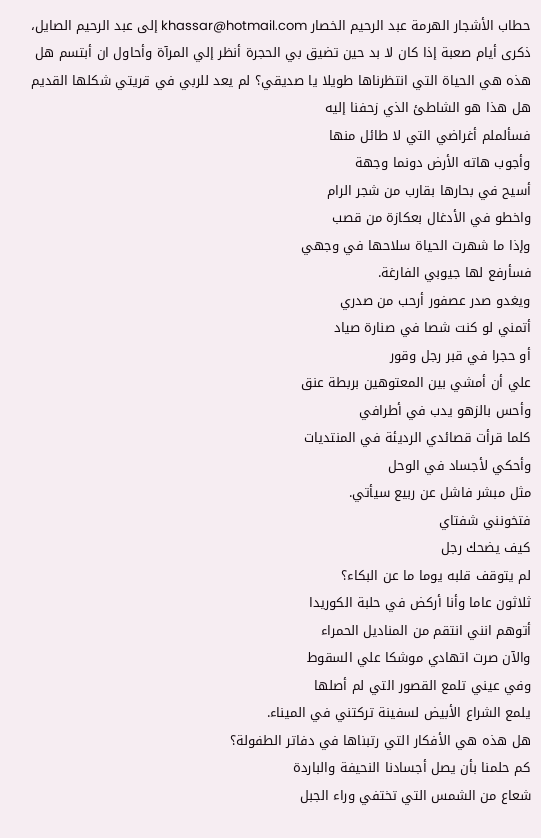حطاب الأشجار الهرمة عبد الرحيم الخصار khassar@hotmail.com إلى عبد الرحيم الصايل، ذكرى أيام صعبة إذا كان لا بد حين تضيق بي الحجرة أنظر إلي المرآة وأحاول ان أبتسم هل هذه هي الحياة التي انتظرناها طويلا يا صديقي؟ لم يعد للربي في قريتي شكلها القديم هل هذا هو الشاطئ الذي زحفنا إليه
فسألملم أغراضي التي لا طائل منها
وأجوب هاته الأرض دونما وجهة
أسيح في بحارها بقارب من شجر الرام
واخطو في الأدغال بعكازة من قصب
وإذا ما شهرت الحياة سلاحها في وجهي
فسأرفع لها جيوبي الفارغة.
ويغدو صدر عصفور أرحب من صدري
أتمني لو كنت شصا في صنارة صياد
أو حجرا في قبر رجل وقور
علي أن أمشي بين المعتوهين بربطة عنق
وأحس بالزهو يدب في أطرافي
كلما قرأت قصائدي الرديئة في المنتديات
وأحكي لأجساد في الوحل
مثل مبشر فاشل عن ربيع سيأتي.
فتخونني شفتاي
كيف يضحك رجل
لم يتوقف قلبه يوما ما عن البكاء؟
ثلاثون عاما وأنا أركض في حلبة الكوريدا
أتوهم انني انتقم من المناديل الحمراء
والآن صرت اتهادي موشكا علي السقوط
وفي عيني تلمع القصور التي لم أصلها
يلمع الشراع الأبيض لسفينة تركتني في الميناء.
هل هذه هي الأفكار التي رتبناها في دفاتر الطفولة؟
كم حلمنا بأن يصل أجسادنا النحيفة والباردة
شعاع من الشمس التي تختفي وراء الجبل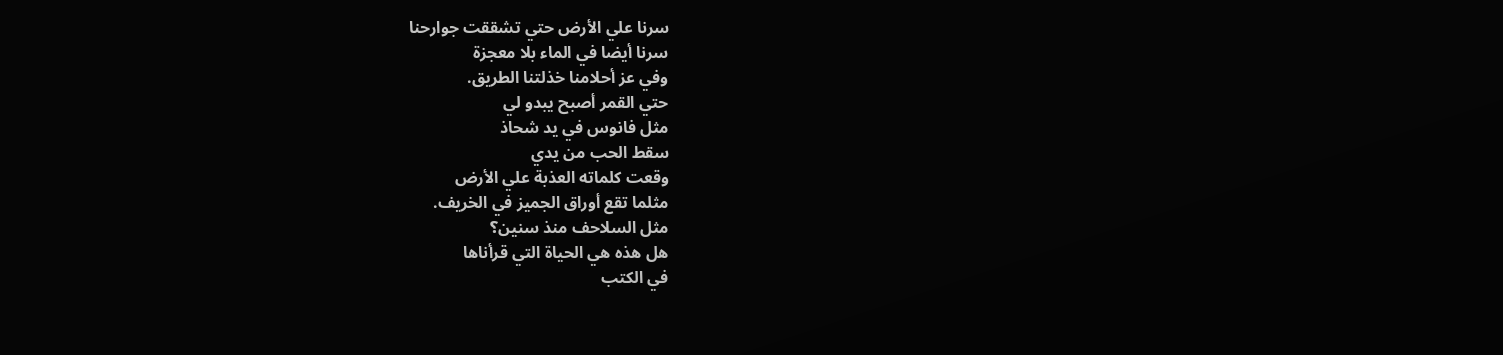سرنا علي الأرض حتي تشققت جوارحنا
سرنا أيضا في الماء بلا معجزة
وفي عز أحلامنا خذلتنا الطريق.
حتي القمر أصبح يبدو لي
مثل فانوس في يد شحاذ
سقط الحب من يدي
وقعت كلماته العذبة علي الأرض
مثلما تقع أوراق الجميز في الخريف.
مثل السلاحف منذ سنين؟
هل هذه هي الحياة التي قرأناها
في الكتب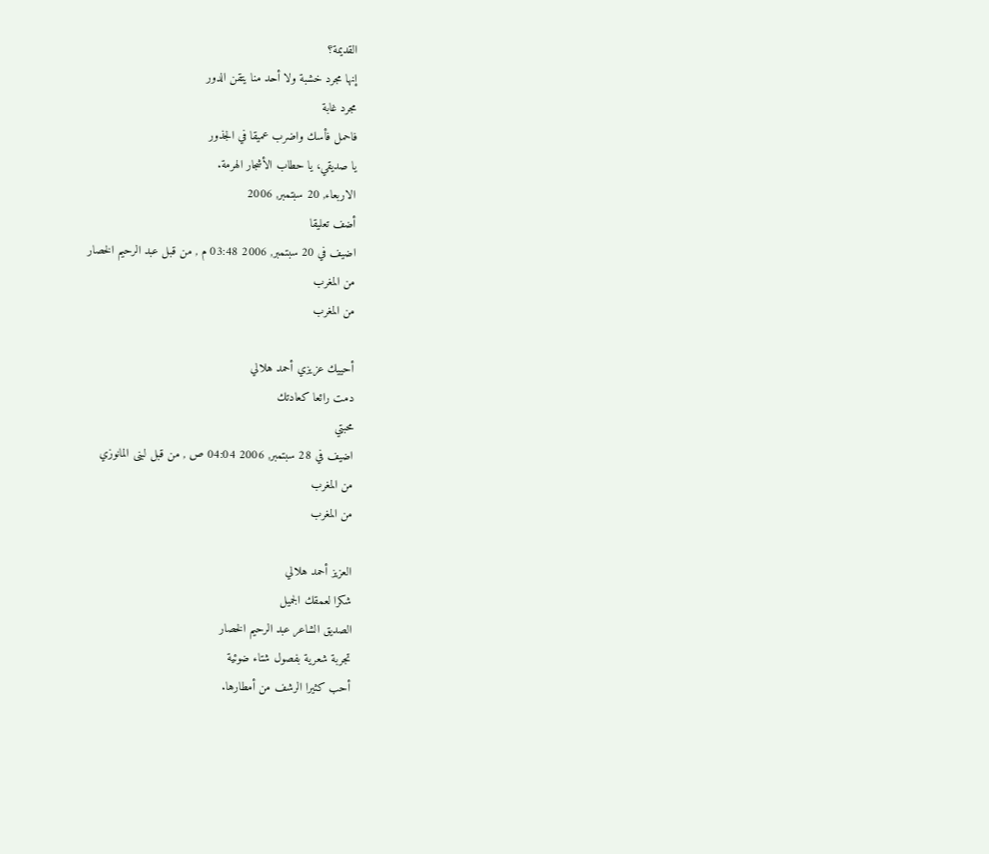القديمة؟
إنها مجرد خشبة ولا أحد منا يتقن الدور
مجرد غابة
فاحمل فأسك واضرب عميقا في الجذور
يا صديقي، يا حطاب الأشجار الهرمة.
الاربعاء, 20 سبتمبر, 2006
أضف تعليقا
اضيف في 20 سبتمبر, 2006 03:48 م , من قبل عبد الرحيم الخصار
من المغرب
من المغرب

أحييك عزيزي أحمد هلالي
دمت رائعا كعادتك
محبتي
اضيف في 28 سبتمبر, 2006 04:04 ص , من قبل لبنى المانوزي
من المغرب
من المغرب

العزيز أحمد هلالي
شكرا لعمقك الجميل
الصديق الشاعر عبد الرحيم الخصار
تجربة شعرية بفصول شتاء ضوئية
أحب كثيرا الرشف من أمطارها.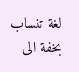لغة تنساب بخفة الى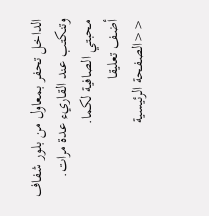الداخل تحفر بمعاول من بلور شفاف وتنكتب عند القاريء عدة مرات.
محبتي الصافية لكما.
أضف تعليقا
<<الصفحة الرئيسية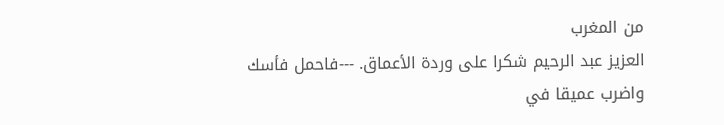من المغرب
العزيز عبد الرحيم شكرا على وردة الأعماق. ---فاحمل فأسك واضرب عميقا في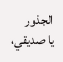الجذور
يا صديقي،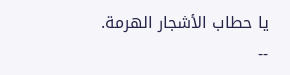يا حطاب الأشجار الهرمة.
--